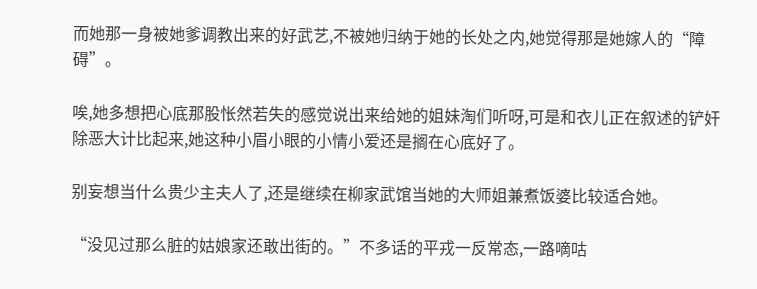而她那一身被她爹调教出来的好武艺,不被她归纳于她的长处之内,她觉得那是她嫁人的“障碍”。

唉,她多想把心底那股怅然若失的感觉说出来给她的姐妹淘们听呀,可是和衣儿正在叙述的铲奸除恶大计比起来,她这种小眉小眼的小情小爱还是搁在心底好了。

别妄想当什么贵少主夫人了,还是继续在柳家武馆当她的大师姐兼煮饭婆比较适合她。

“没见过那么脏的姑娘家还敢出街的。”不多话的平戎一反常态,一路嘀咕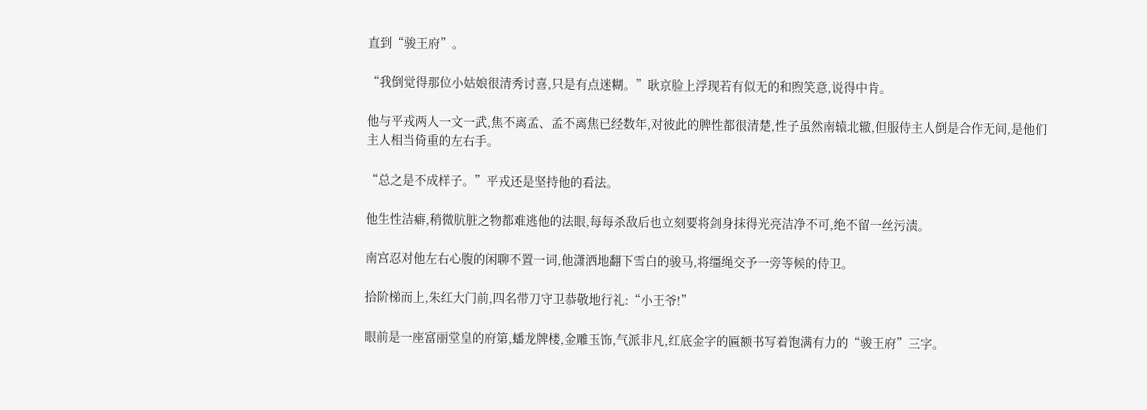直到“骏王府”。

“我倒觉得那位小姑娘很清秀讨喜,只是有点迷糊。”耿京脸上浮现若有似无的和煦笑意,说得中肯。

他与平戎两人一文一武,焦不离孟、孟不离焦已经数年,对彼此的脾性都很清楚,性子虽然南辕北辙,但服侍主人倒是合作无间,是他们主人相当倚重的左右手。

“总之是不成样子。”平戎还是坚持他的看法。

他生性洁癖,稍微肮脏之物都难逃他的法眼,每每杀敌后也立刻要将剑身抹得光亮洁净不可,绝不留一丝污渍。

南宫忍对他左右心腹的闲聊不置一词,他潇洒地翻下雪白的骏马,将缰绳交予一旁等候的侍卫。

拾阶梯而上,朱红大门前,四名带刀守卫恭敬地行礼:“小王爷!”

眼前是一座富丽堂皇的府第,蟠龙牌楼,金雕玉饰,气派非凡,红底金字的匾额书写着饱满有力的“骏王府”三字。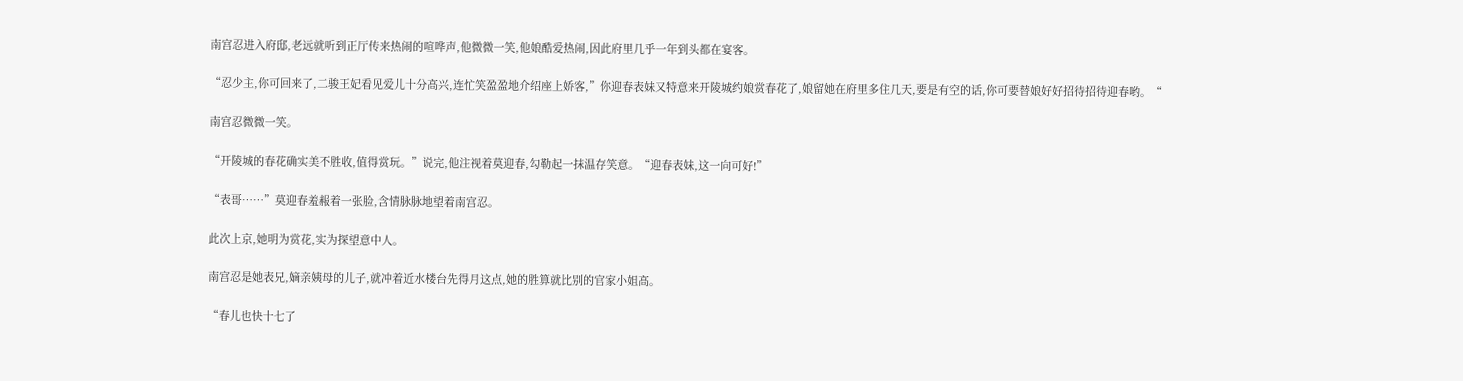南宫忍进入府邸,老远就听到正厅传来热闹的喧哗声,他微微一笑,他娘酷爱热闹,因此府里几乎一年到头都在宴客。

“忍少主,你可回来了,二骏王妃看见爱儿十分高兴,连忙笑盈盈地介绍座上娇客,”你迎春表妹又特意来开陵城约娘赏春花了,娘留她在府里多住几天,要是有空的话,你可要替娘好好招待招待迎春哟。“

南宫忍微微一笑。

“开陵城的春花确实美不胜收,值得赏玩。”说完,他注视着莫迎春,勾勒起一抹温存笑意。“迎春表妹,这一向可好!”

“表哥……”莫迎春羞赧着一张脸,含情脉脉地望着南宫忍。

此次上京,她明为赏花,实为探望意中人。

南宫忍是她表兄,嫡亲姨母的儿子,就冲着近水楼台先得月这点,她的胜算就比别的官家小姐高。

“春儿也快十七了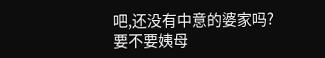吧,还没有中意的婆家吗?要不要姨母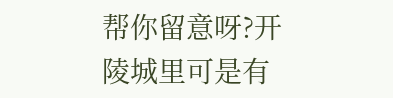帮你留意呀?开陵城里可是有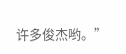许多俊杰哟。”